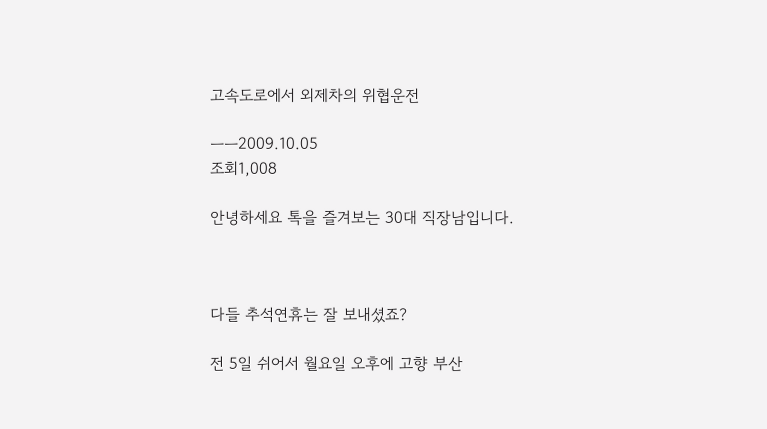고속도로에서 외제차의 위협운전

ㅡㅡ2009.10.05
조회1,008

안녕하세요 톡을 즐겨보는 30대 직장남입니다.



다들 추석연휴는 잘 보내셨죠?

전 5일 쉬어서 월요일 오후에 고향 부산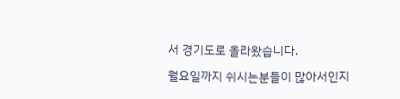서 경기도로 올라왔습니다.

월요일까지 쉬시는분들이 많아서인지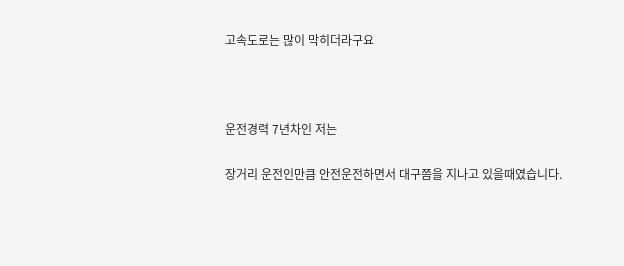고속도로는 많이 막히더라구요



운전경력 7년차인 저는

장거리 운전인만큼 안전운전하면서 대구쯤을 지나고 있을때였습니다.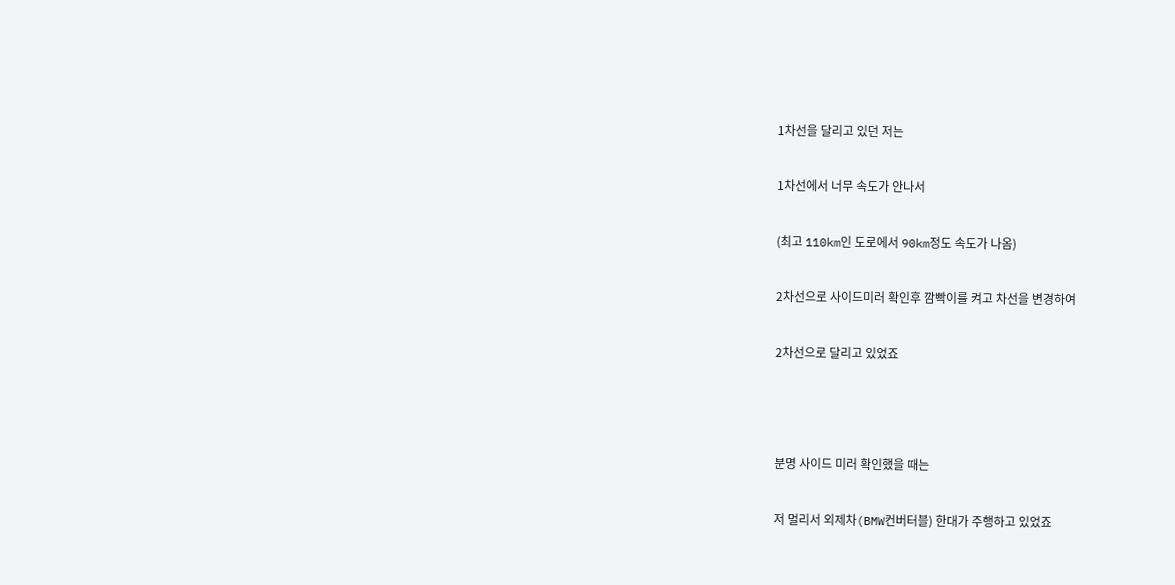1차선을 달리고 있던 저는

1차선에서 너무 속도가 안나서

(최고 110km인 도로에서 90km정도 속도가 나옴)

2차선으로 사이드미러 확인후 깜빡이를 켜고 차선을 변경하여

2차선으로 달리고 있었죠



분명 사이드 미러 확인했을 때는

저 멀리서 외제차(BMW컨버터블) 한대가 주행하고 있었죠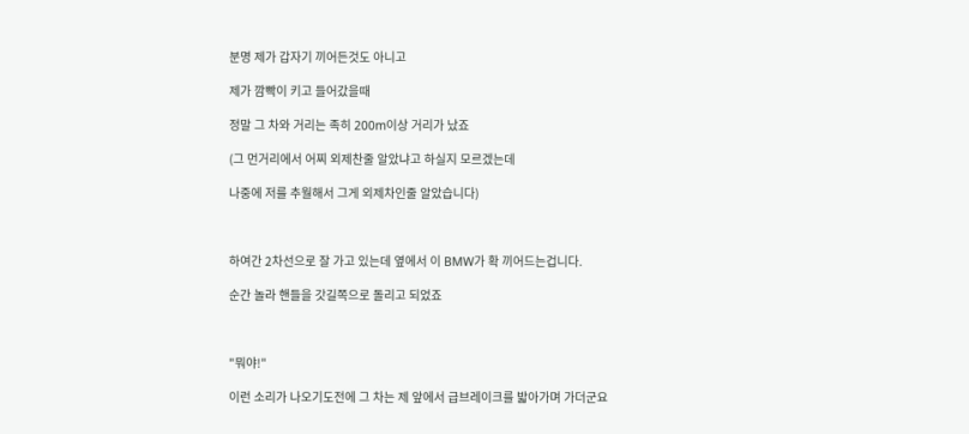분명 제가 갑자기 끼어든것도 아니고

제가 깜빡이 키고 들어갔을때

정말 그 차와 거리는 족히 200m이상 거리가 났죠

(그 먼거리에서 어찌 외제찬줄 알았냐고 하실지 모르겠는데

나중에 저를 추월해서 그게 외제차인줄 알았습니다)



하여간 2차선으로 잘 가고 있는데 옆에서 이 BMW가 확 끼어드는겁니다.

순간 놀라 핸들을 갓길쪽으로 돌리고 되었죠



"뭐야!"

이런 소리가 나오기도전에 그 차는 제 앞에서 급브레이크를 밟아가며 가더군요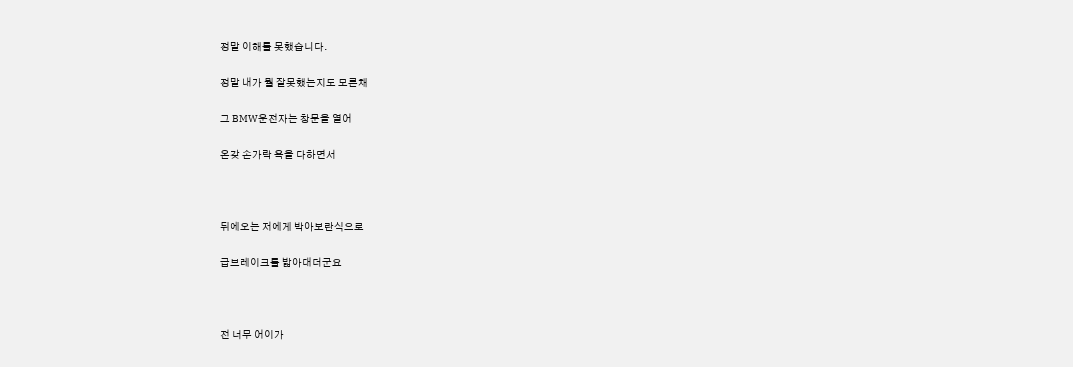정말 이해를 못했습니다.

정말 내가 뭘 잘못했는지도 모른채

그 BMW운전자는 창문을 열어

온갖 손가락 욕을 다하면서



뒤에오는 저에게 박아보란식으로

급브레이크를 밟아대더군요



전 너무 어이가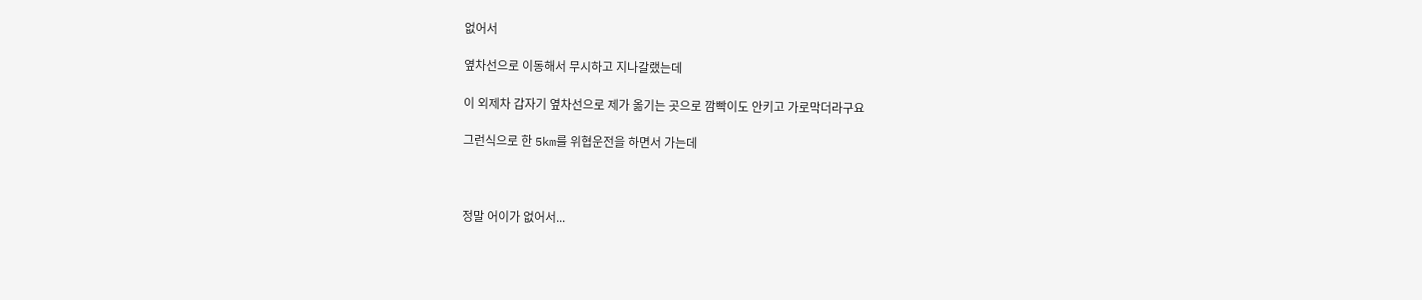없어서

옆차선으로 이동해서 무시하고 지나갈랬는데

이 외제차 갑자기 옆차선으로 제가 옮기는 곳으로 깜빡이도 안키고 가로막더라구요

그런식으로 한 5km를 위협운전을 하면서 가는데



정말 어이가 없어서...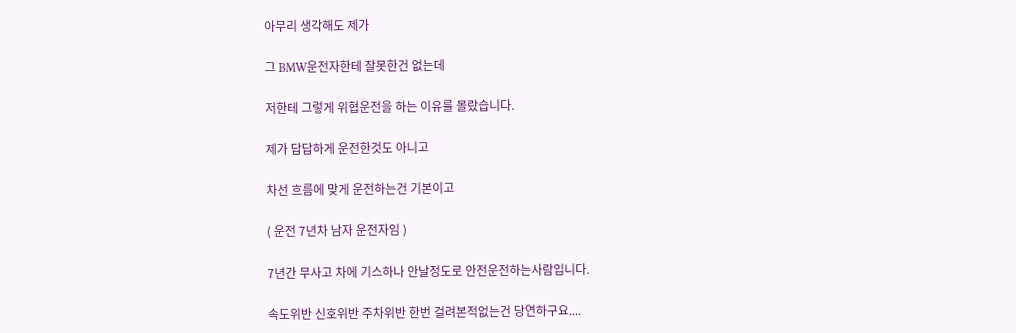아무리 생각해도 제가

그 BMW운전자한테 잘못한건 없는데

저한테 그렇게 위협운전을 하는 이유를 몰랐습니다.

제가 답답하게 운전한것도 아니고

차선 흐름에 맞게 운전하는건 기본이고

( 운전 7년차 남자 운전자임 )

7년간 무사고 차에 기스하나 안날정도로 안전운전하는사람입니다.

속도위반 신호위반 주차위반 한번 걸려본적없는건 당연하구요....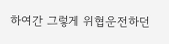하여간 그렇게 위협운전하던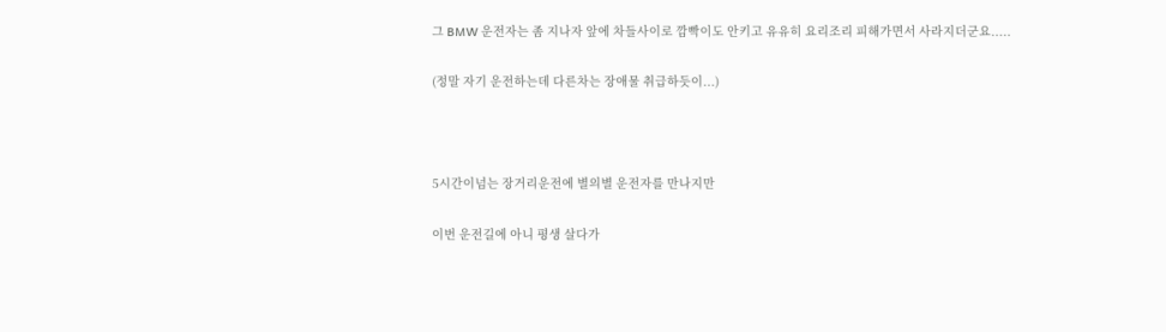그 BMW 운전자는 좀 지나자 앞에 차들사이로 깜빡이도 안키고 유유히 요리조리 피해가면서 사라지더군요.....

(정말 자기 운전하는데 다른차는 장애물 취급하듯이...)



5시간이넘는 장거리운전에 별의별 운전자를 만나지만

이번 운전길에 아니 평생 살다가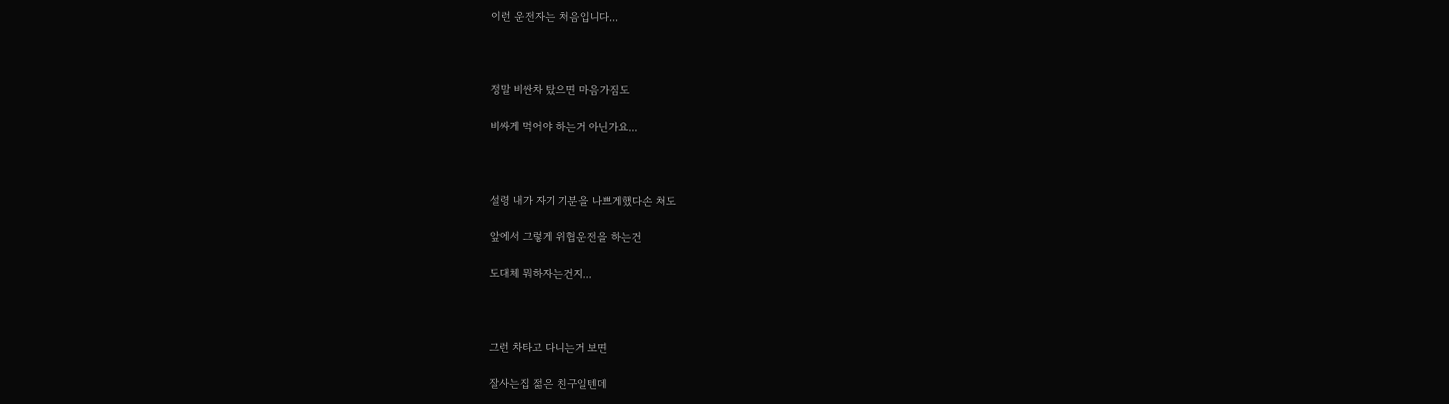이런 운전자는 처음입니다...



정말 비싼차 탔으면 마음가짐도

비싸게 먹어야 하는거 아닌가요...



설령 내가 자기 기분을 나쁘게했다손 쳐도

앞에서 그렇게 위협운전을 하는건

도대체 뭐하자는건지...



그런 차타고 다니는거 보면

잘사는집 젊은 친구일텐데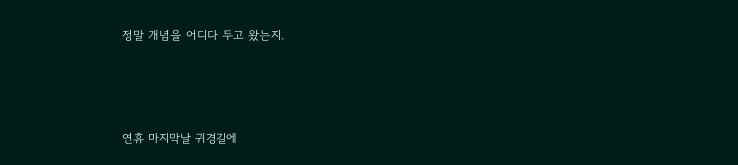정말 개념을 어디다 두고 왔는지.



연휴 마지막날 귀경길에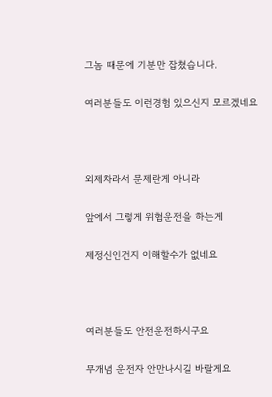그놈 때문에 기분만 잡쳤습니다.

여러분들도 이런경험 있으신지 모르겠네요



외제차라서 문제란게 아니라

앞에서 그렇게 위협운전을 하는게

제정신인건지 이해할수가 없네요



여러분들도 안전운전하시구요

무개념 운전자 안만나시길 바랄게요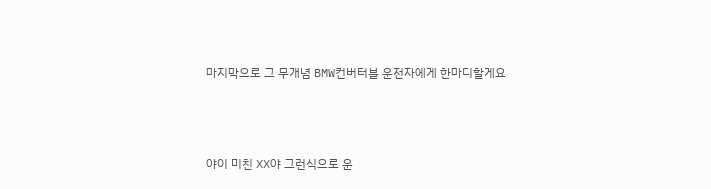마지막으로 그 무개념 BMW컨버터블 운전자에게 한마디할게요



야이 미친 XX야 그런식으로 운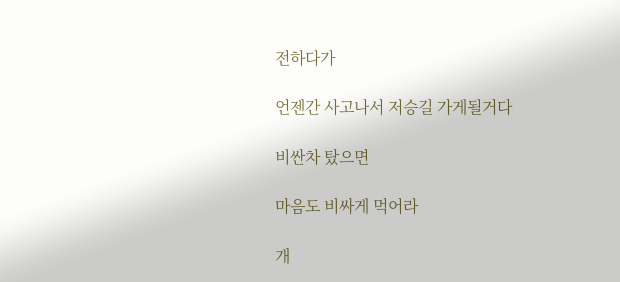전하다가

언젠간 사고나서 저승길 가게될거다

비싼차 탔으면

마음도 비싸게 먹어라

개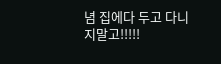념 집에다 두고 다니지말고!!!!!